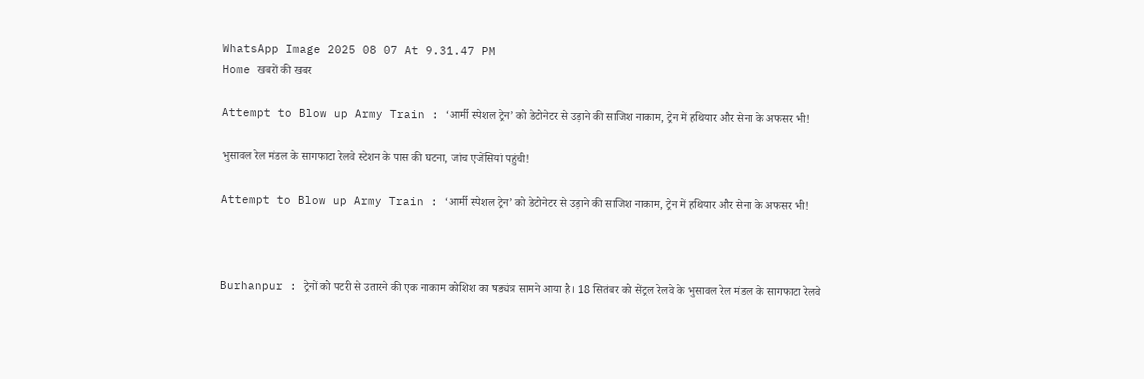WhatsApp Image 2025 08 07 At 9.31.47 PM
Home खबरों की खबर

Attempt to Blow up Army Train : ‘आर्मी स्पेशल ट्रेन’ को डेटोनेटर से उड़ाने की साजिश नाकाम, ट्रेन में हथियार और सेना के अफसर भी!

भुसावल रेल मंडल के सागफाटा रेलवे स्टेशन के पास की घटना, जांच एजेंसियां पहुंची!

Attempt to Blow up Army Train : ‘आर्मी स्पेशल ट्रेन’ को डेटोनेटर से उड़ाने की साजिश नाकाम, ट्रेन में हथियार और सेना के अफसर भी!



Burhanpur : ट्रेनों को पटरी से उतारने की एक नाकाम कोशिश का षड्यंत्र सामने आया है। 18 सितंबर को सेंट्रल रेलवे के भुसावल रेल मंडल के सागफाटा रेलवे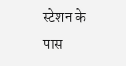स्टेशन के पास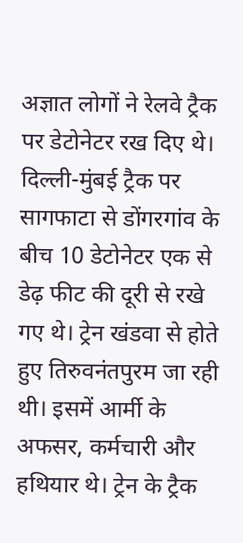अज्ञात लोगों ने रेलवे ट्रैक पर डेटोनेटर रख दिए थे। दिल्ली-मुंबई ट्रैक पर सागफाटा से डोंगरगांव के बीच 10 डेटोनेटर एक से डेढ़ फीट की दूरी से रखे गए थे। ट्रेन खंडवा से होते हुए तिरुवनंतपुरम जा रही थी। इसमें आर्मी के अफसर, कर्मचारी और हथियार थे। ट्रेन के ट्रैक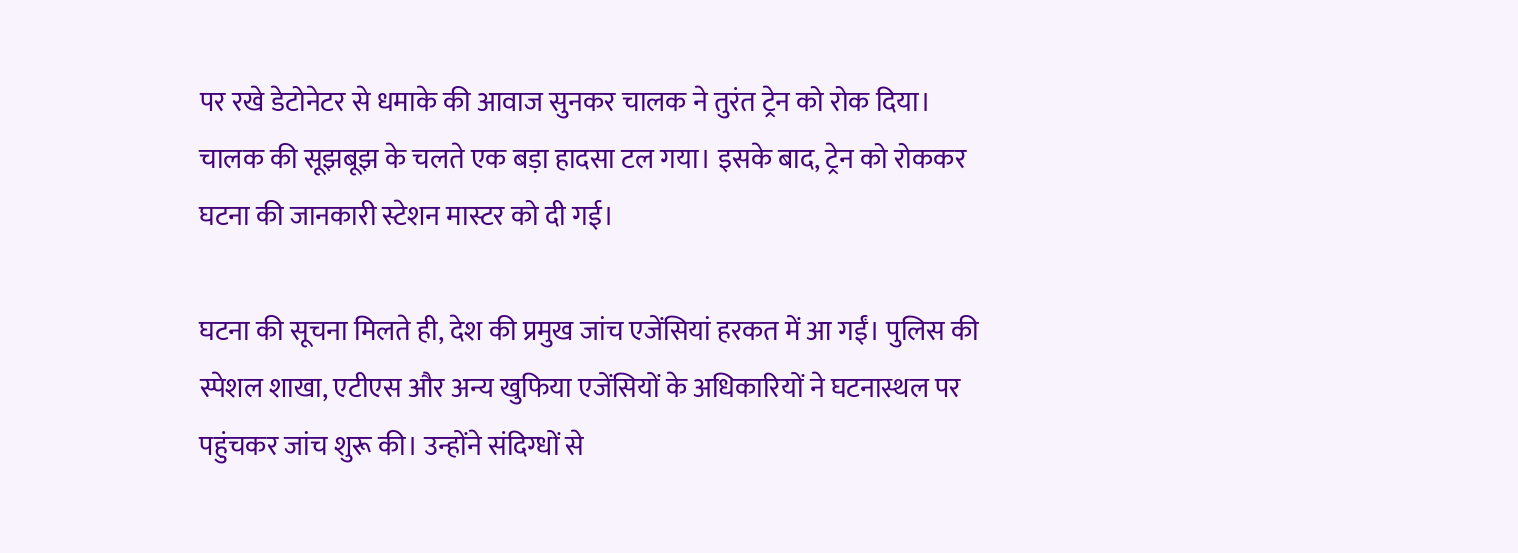पर रखे डेटोनेटर से धमाके की आवाज सुनकर चालक ने तुरंत ट्रेन को रोक दिया। चालक की सूझबूझ के चलते एक बड़ा हादसा टल गया। इसके बाद, ट्रेन को रोककर घटना की जानकारी स्टेशन मास्टर को दी गई।

घटना की सूचना मिलते ही, देश की प्रमुख जांच एजेंसियां हरकत में आ गईं। पुलिस की स्पेशल शाखा, एटीएस और अन्य खुफिया एजेंसियों के अधिकारियों ने घटनास्थल पर पहुंचकर जांच शुरू की। उन्होंने संदिग्धों से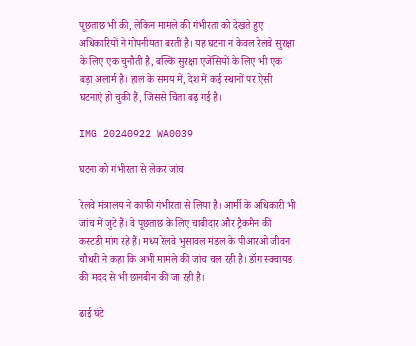पूछताछ भी की, लेकिन मामले की गंभीरता को देखते हुए अधिकारियों ने गोपनीयता बरती है। यह घटना न केवल रेलवे सुरक्षा के लिए एक चुनौती है, बल्कि सुरक्षा एजेंसियों के लिए भी एक बड़ा अलार्म है। हाल के समय में, देश में कई स्थानों पर ऐसी घटनाएं हो चुकी हैं, जिससे चिंता बढ़ गई है।

IMG 20240922 WA0039

घटना को गंभीरता से लेकर जांच

रेलवे मंत्रालय ने काफी गंभीरता से लिया है। आर्मी के अधिकारी भी जांच में जुटे हैं। वे पूछताछ के लिए चाबीदार और ट्रैकमैन की कस्टडी मांग रहे हैं। मध्य रेलवे भुसावल मंडल के पीआरओ जीवन चौधरी ने कहा कि अभी मामले की जांच चल रही है। डॉग स्क्वायड की मदद से भी छानबीन की जा रही है।

ढाई घंटे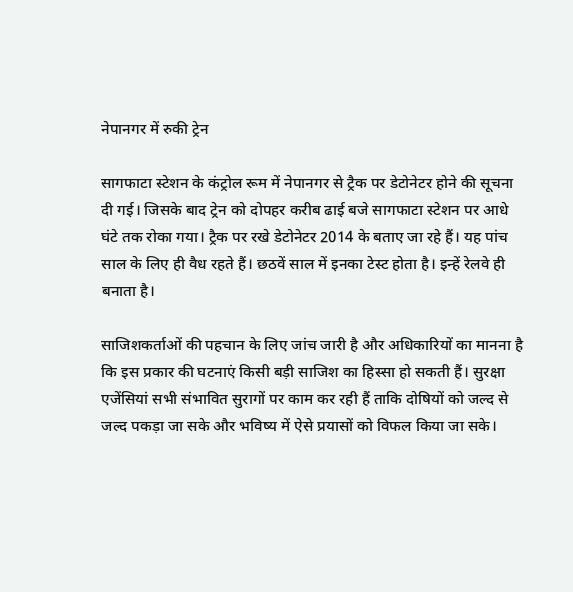नेपानगर में रुकी ट्रेन

सागफाटा स्टेशन के कंट्रोल रूम में नेपानगर से ट्रैक पर डेटोनेटर होने की सूचना दी गई। जिसके बाद ट्रेन को दोपहर करीब ढाई बजे सागफाटा स्टेशन पर आधे घंटे तक रोका गया। ट्रैक पर रखे डेटोनेटर 2014 के बताए जा रहे हैं। यह पांच साल के लिए ही वैध रहते हैं। छठवें साल में इनका टेस्ट होता है। इन्हें रेलवे ही बनाता है।

साजिशकर्ताओं की पहचान के लिए जांच जारी है और अधिकारियों का मानना है कि इस प्रकार की घटनाएं किसी बड़ी साजिश का हिस्सा हो सकती हैं। सुरक्षा एजेंसियां सभी संभावित सुरागों पर काम कर रही हैं ताकि दोषियों को जल्द से जल्द पकड़ा जा सके और भविष्य में ऐसे प्रयासों को विफल किया जा सके।